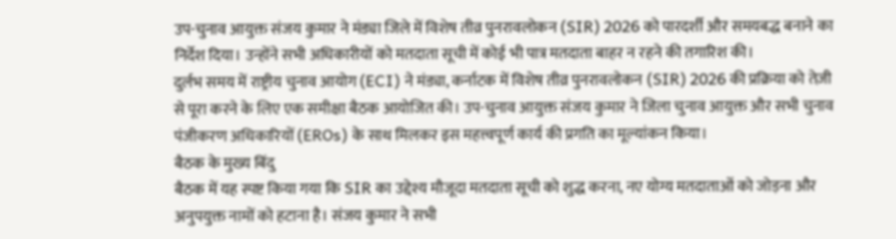उप-चुनाव आयुक्त संजय कुमार ने मंड्या जिले में विशेष तीव्र पुनरावलोकन (SIR) 2026 को पारदर्शी और समयबद्ध बनाने का निर्देश दिया। उन्होंने सभी अधिकारीयों को मतदाता सूची में कोई भी पात्र मतदाता बाहर न रहने की तगारिश की।
दुर्लभ समय में राष्ट्रीय चुनाव आयोग (ECI) ने मंड्या, कर्नाटक में विशेष तीव्र पुनरावलोकन (SIR) 2026 की प्रक्रिया को तेज़ी से पूरा करने के लिए एक समीक्षा बैठक आयोजित की। उप-चुनाव आयुक्त संजय कुमार ने जिला चुनाव आयुक्त और सभी चुनाव पंजीकरण अधिकारियों (EROs) के साथ मिलकर इस महत्त्वपूर्ण कार्य की प्रगति का मूल्यांकन किया।
बैठक के मुख्य बिंदु
बैठक में यह स्पष्ट किया गया कि SIR का उद्देश्य मौजूदा मतदाता सूची को शुद्ध करना, नए योग्य मतदाताओं को जोड़ना और अनुपयुक्त नामों को हटाना है। संजय कुमार ने सभी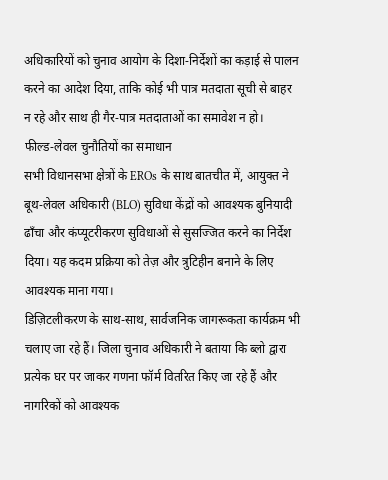अधिकारियों को चुनाव आयोग के दिशा‑निर्देशों का कड़ाई से पालन करने का आदेश दिया, ताकि कोई भी पात्र मतदाता सूची से बाहर न रहे और साथ ही गैर‑पात्र मतदाताओं का समावेश न हो।
फील्ड‑लेवल चुनौतियों का समाधान
सभी विधानसभा क्षेत्रों के EROs के साथ बातचीत में, आयुक्त ने बूथ‑लेवल अधिकारी (BLO) सुविधा केंद्रों को आवश्यक बुनियादी ढाँचा और कंप्यूटरीकरण सुविधाओं से सुसज्जित करने का निर्देश दिया। यह कदम प्रक्रिया को तेज़ और त्रुटिहीन बनाने के लिए आवश्यक माना गया।
डिज़िटलीकरण के साथ-साथ, सार्वजनिक जागरूकता कार्यक्रम भी चलाए जा रहे हैं। जिला चुनाव अधिकारी ने बताया कि ब्लो द्वारा प्रत्येक घर पर जाकर गणना फॉर्म वितरित किए जा रहे हैं और नागरिकों को आवश्यक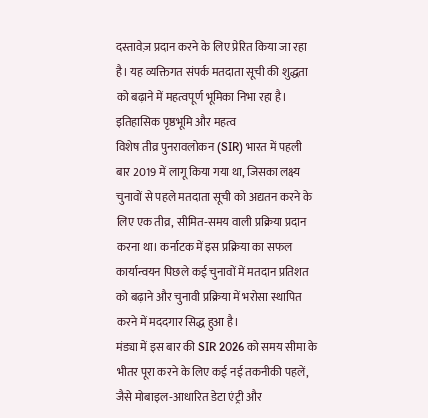दस्तावेज़ प्रदान करने के लिए प्रेरित किया जा रहा है। यह व्यक्तिगत संपर्क मतदाता सूची की शुद्धता को बढ़ाने में महत्वपूर्ण भूमिका निभा रहा है।
इतिहासिक पृष्ठभूमि और महत्व
विशेष तीव्र पुनरावलोकन (SIR) भारत में पहली बार 2019 में लागू किया गया था, जिसका लक्ष्य चुनावों से पहले मतदाता सूची को अद्यतन करने के लिए एक तीव्र, सीमित‑समय वाली प्रक्रिया प्रदान करना था। कर्नाटक में इस प्रक्रिया का सफल कार्यान्वयन पिछले कई चुनावों में मतदान प्रतिशत को बढ़ाने और चुनावी प्रक्रिया में भरोसा स्थापित करने में मददगार सिद्ध हुआ है।
मंड्या में इस बार की SIR 2026 को समय सीमा के भीतर पूरा करने के लिए कई नई तकनीकी पहलें, जैसे मोबाइल‑आधारित डेटा एंट्री और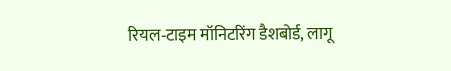रियल‑टाइम मॉनिटरिंग डैशबोर्ड, लागू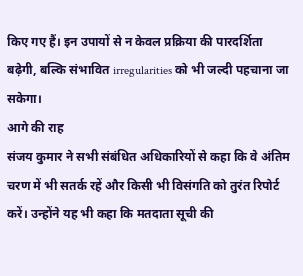किए गए हैं। इन उपायों से न केवल प्रक्रिया की पारदर्शिता बढ़ेगी, बल्कि संभावित irregularities को भी जल्दी पहचाना जा सकेगा।
आगे की राह
संजय कुमार ने सभी संबंधित अधिकारियों से कहा कि वे अंतिम चरण में भी सतर्क रहें और किसी भी विसंगति को तुरंत रिपोर्ट करें। उन्होंने यह भी कहा कि मतदाता सूची की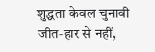शुद्धता केवल चुनावी जीत‑हार से नहीं,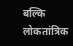बल्कि लोकतांत्रिक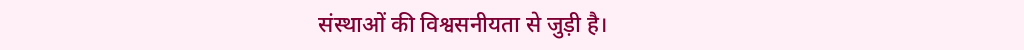संस्थाओं की विश्वसनीयता से जुड़ी है।